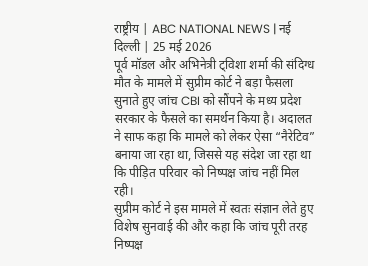राष्ट्रीय | ABC NATIONAL NEWS | नई दिल्ली | 25 मई 2026
पूर्व मॉडल और अभिनेत्री ट्विशा शर्मा की संदिग्ध मौत के मामले में सुप्रीम कोर्ट ने बड़ा फैसला सुनाते हुए जांच CBI को सौंपने के मध्य प्रदेश सरकार के फैसले का समर्थन किया है। अदालत ने साफ कहा कि मामले को लेकर ऐसा “नैरेटिव” बनाया जा रहा था, जिससे यह संदेश जा रहा था कि पीड़ित परिवार को निष्पक्ष जांच नहीं मिल रही।
सुप्रीम कोर्ट ने इस मामले में स्वतः संज्ञान लेते हुए विशेष सुनवाई की और कहा कि जांच पूरी तरह निष्पक्ष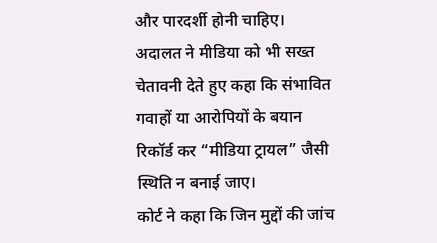और पारदर्शी होनी चाहिए। अदालत ने मीडिया को भी सख्त चेतावनी देते हुए कहा कि संभावित गवाहों या आरोपियों के बयान रिकॉर्ड कर “मीडिया ट्रायल” जैसी स्थिति न बनाई जाए।
कोर्ट ने कहा कि जिन मुद्दों की जांच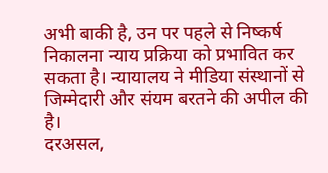अभी बाकी है, उन पर पहले से निष्कर्ष निकालना न्याय प्रक्रिया को प्रभावित कर सकता है। न्यायालय ने मीडिया संस्थानों से जिम्मेदारी और संयम बरतने की अपील की है।
दरअसल,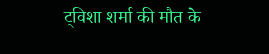ट्विशा शर्मा की मौत के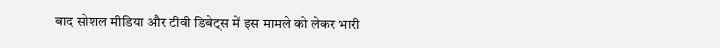बाद सोशल मीडिया और टीवी डिबेट्स में इस मामले को लेकर भारी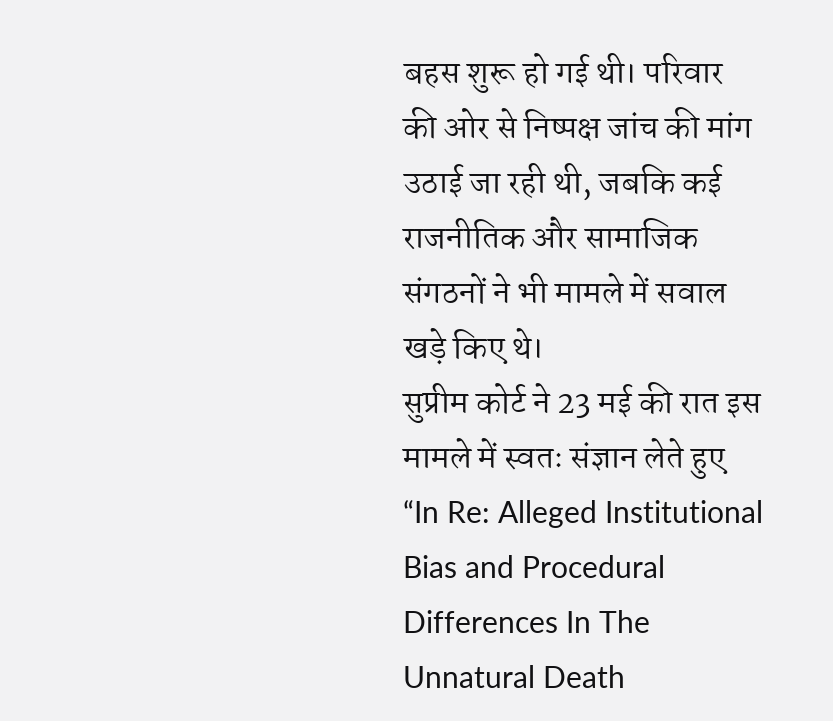बहस शुरू हो गई थी। परिवार की ओर से निष्पक्ष जांच की मांग उठाई जा रही थी, जबकि कई राजनीतिक और सामाजिक संगठनों ने भी मामले में सवाल खड़े किए थे।
सुप्रीम कोर्ट ने 23 मई की रात इस मामले में स्वतः संज्ञान लेते हुए “In Re: Alleged Institutional Bias and Procedural Differences In The Unnatural Death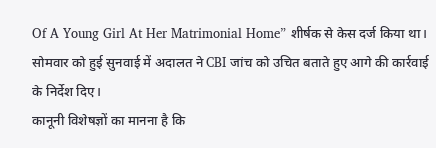Of A Young Girl At Her Matrimonial Home” शीर्षक से केस दर्ज किया था। सोमवार को हुई सुनवाई में अदालत ने CBI जांच को उचित बताते हुए आगे की कार्रवाई के निर्देश दिए।
कानूनी विशेषज्ञों का मानना है कि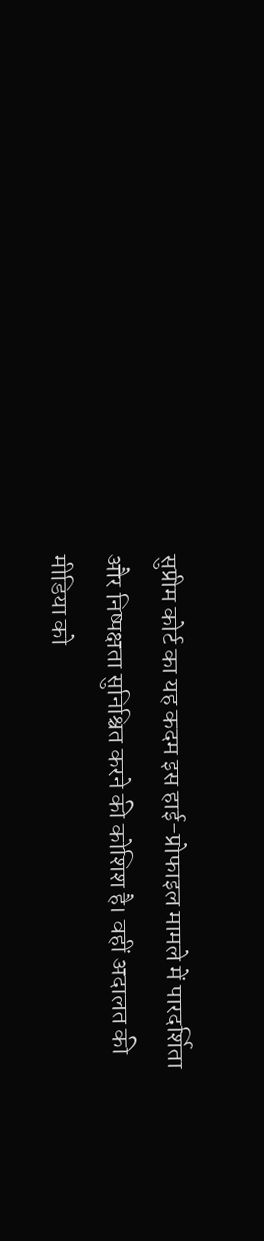सुप्रीम कोर्ट का यह कदम इस हाई-प्रोफाइल मामले में पारदर्शिता और निष्पक्षता सुनिश्चित करने की कोशिश है। वहीं अदालत की मीडिया को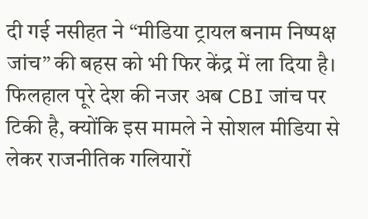दी गई नसीहत ने “मीडिया ट्रायल बनाम निष्पक्ष जांच” की बहस को भी फिर केंद्र में ला दिया है।
फिलहाल पूरे देश की नजर अब CBI जांच पर टिकी है, क्योंकि इस मामले ने सोशल मीडिया से लेकर राजनीतिक गलियारों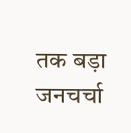तक बड़ा जनचर्चा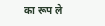का रूप ले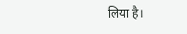लिया है।